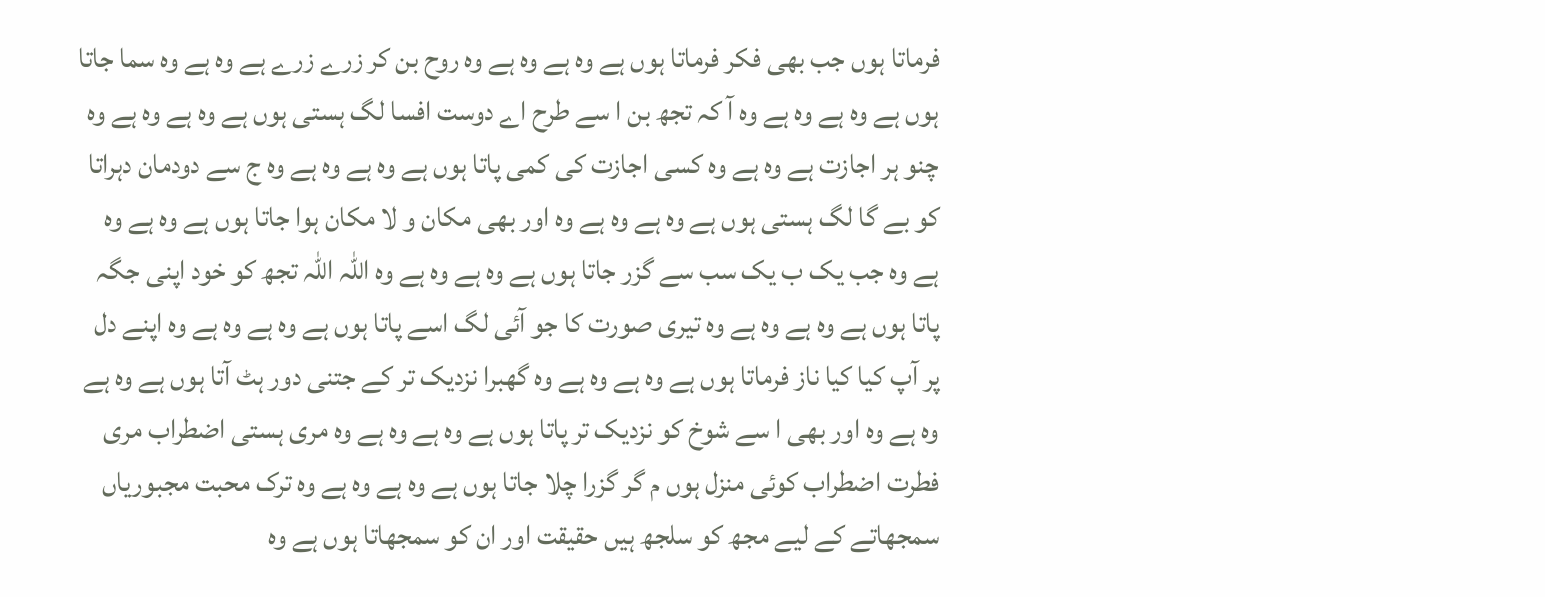فرماتا ہوں جب بھی فکر فرماتا ہوں ہے وہ ہے وہ ہے وہ روح بن کر زرے زرے ہے وہ ہے وہ سما جاتا ہوں ہے وہ ہے وہ ہے وہ آ کہ تجھ بن ا سے طرح اے دوست افسا لگ ہستی ہوں ہے وہ ہے وہ ہے وہ چنو ہر اجازت ہے وہ ہے وہ کسی اجازت کی کمی پاتا ہوں ہے وہ ہے وہ ہے وہ ج سے دودمان دہراتا کو بے گا لگ ہستی ہوں ہے وہ ہے وہ ہے وہ اور بھی مکان و لا مکان ہوا جاتا ہوں ہے وہ ہے وہ ہے وہ جب یک ب یک سب سے گزر جاتا ہوں ہے وہ ہے وہ ہے وہ اللہ اللہ تجھ کو خود اپنی جگہ پاتا ہوں ہے وہ ہے وہ ہے وہ تیری صورت کا جو آئی لگ اسے پاتا ہوں ہے وہ ہے وہ ہے وہ اپنے دل پر آپ کیا کیا ناز فرماتا ہوں ہے وہ ہے وہ ہے وہ گھبرا نزدیک تر کے جتنی دور ہٹ آتا ہوں ہے وہ ہے وہ ہے وہ اور بھی ا سے شوخ کو نزدیک تر پاتا ہوں ہے وہ ہے وہ ہے وہ مری ہستی اضطراب مری فطرت اضطراب کوئی منزل ہوں م گر گزرا چلا جاتا ہوں ہے وہ ہے وہ ہے وہ ترک محبت مجبوریاں سمجھاتے کے لیے مجھ کو سلجھ ہیں حقیقت اور ان کو سمجھاتا ہوں ہے وہ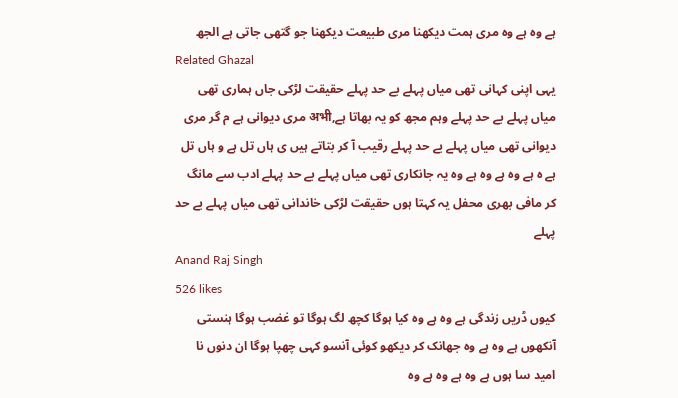ہے وہ ہے وہ مری ہمت دیکھنا مری طبیعت دیکھنا جو گتھی جاتی ہے الجھ
Related Ghazal
یہی اپنی کہانی تھی میاں پہلے بے حد پہلے حقیقت لڑکی جاں ہماری تھی میاں پہلے بے حد پہلے وہم مجھ کو یہ بھاتا ہے,अभी مری دیوانی ہے م گر مری دیوانی تھی میاں پہلے بے حد پہلے رقیب آ کر بتاتے ہیں ی ہاں تل ہے و ہاں تل ہے ہ ہے وہ ہے وہ ہے وہ یہ جانکاری تھی میاں پہلے بے حد پہلے ادب سے مانگ کر مافی بھری محفل یہ کہتا ہوں حقیقت لڑکی خاندانی تھی میاں پہلے بے حد پہلے
Anand Raj Singh
526 likes
کیوں ڈریں زندگی ہے وہ ہے وہ کیا ہوگا کچھ لگ ہوگا تو غضب ہوگا ہنستی آنکھوں ہے وہ ہے وہ جھانک کر دیکھو کوئی آنسو کہی چھپا ہوگا ان دنوں نا امید سا ہوں ہے وہ ہے وہ ہے وہ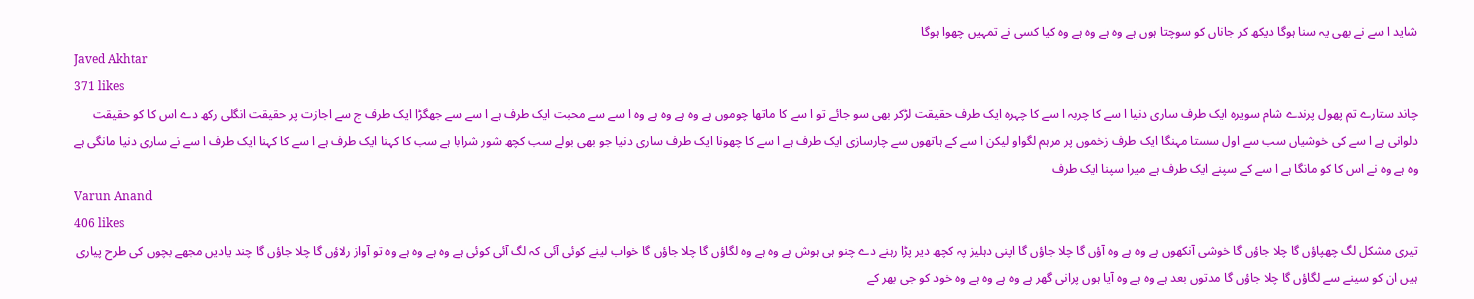شاید ا سے نے بھی یہ سنا ہوگا دیکھ کر جاناں کو سوچتا ہوں ہے وہ ہے وہ ہے وہ کیا کسی نے تمہیں چھوا ہوگا
Javed Akhtar
371 likes
چاند ستارے تم پھول پرندے شام سویرہ ایک طرف ساری دنیا ا سے کا چربہ ا سے کا چہرہ ایک طرف حقیقت لڑکر بھی سو جائے تو ا سے کا ماتھا چوموں ہے وہ ہے وہ ہے وہ ا سے سے محبت ایک طرف ہے ا سے سے جھگڑا ایک طرف ج سے اجازت پر حقیقت انگلی رکھ دے اس کا کو حقیقت دلوانی ہے ا سے کی خوشیاں سب سے اول سستا مہنگا ایک طرف زخموں پر مرہم لگواو لیکن ا سے کے ہاتھوں سے چارسازی ایک طرف ہے ا سے کا چھونا ایک طرف ساری دنیا جو بھی بولے سب کچھ شور شرابا ہے سب کا کہنا ایک طرف ہے ا سے کا کہنا ایک طرف ا سے نے ساری دنیا مانگی ہے وہ ہے وہ نے اس کا کو مانگا ہے ا سے کے سپنے ایک طرف ہے میرا سپنا ایک طرف
Varun Anand
406 likes
تیری مشکل لگ چھپاؤں گا چلا جاؤں گا خوشی آنکھوں ہے وہ ہے وہ آؤں گا چلا جاؤں گا اپنی دہلیز پہ کچھ دیر پڑا رہنے دے چنو ہی ہوش ہے وہ ہے وہ لگاؤں گا چلا جاؤں گا خواب لینے کوئی آئی کہ لگ آئی کوئی ہے وہ ہے وہ ہے وہ تو آواز رلاؤں گا چلا جاؤں گا چند یادیں مجھے بچوں کی طرح پیاری ہیں ان کو سینے سے لگاؤں گا چلا جاؤں گا مدتوں بعد ہے وہ ہے وہ آیا ہوں پرانی گھر ہے وہ ہے وہ ہے وہ خود کو جی بھر کے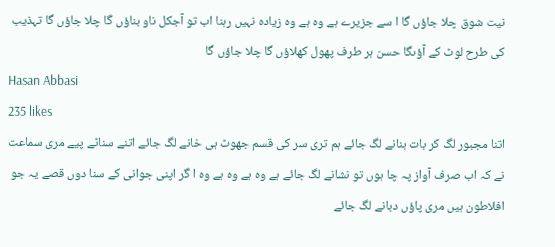نیت شوق چلا جاؤں گا ا سے جزیرے ہے وہ ہے وہ زیادہ نہیں رہنا اب تو آجکل ناو بناؤں گا چلا جاؤں گا تہذیب کی طرح لوٹ کے آؤںگا حسن ہر طرف پھول کھلاؤں گا چلا جاؤں گا
Hasan Abbasi
235 likes
اتنا مجبور لگ کر بات بنانے لگ جائے ہم تری سر کی قسم جھوٹ ہی خانے لگ جائے اتنے سناٹے پیے مری سماعت نے کہ اب صرف آواز پہ چا ہوں تو نشانے لگ جائے ہے وہ ہے وہ ہے وہ ا گر اپنی جوانی کے سنا دوں قصے یہ جو افلاطون ہیں مری پاؤں دبانے لگ جائے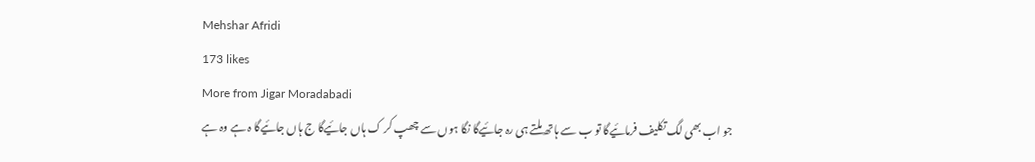Mehshar Afridi
173 likes
More from Jigar Moradabadi
جو اب بھی لگ تکلیف فرمائیےگا تو ب سے ہاتھ ملتے ہی رہ جائیےگا نگا ہوں سے چھپ کر ک ہاں جائیےگا ج ہاں جائیےگا ہ ہے وہ ہے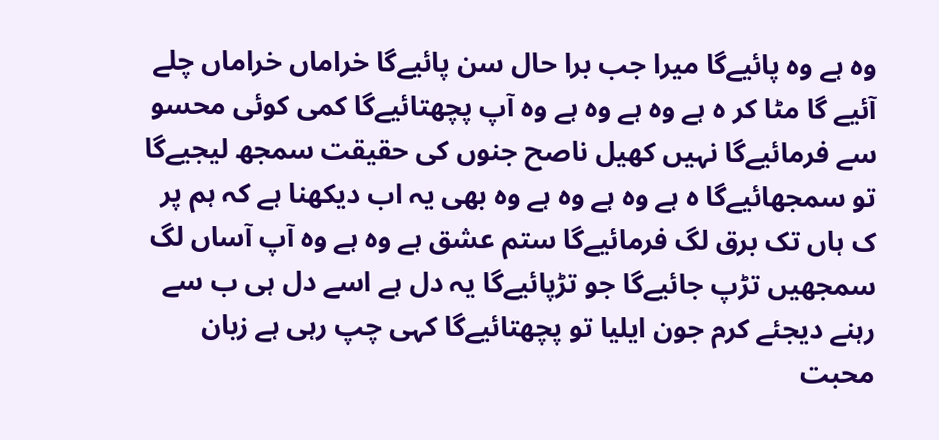وہ ہے وہ پائیےگا میرا جب برا حال سن پائیےگا خراماں خراماں چلے آئیے گا مٹا کر ہ ہے وہ ہے وہ ہے وہ آپ پچھتائیےگا کمی کوئی محسو سے فرمائیےگا نہیں کھیل ناصح جنوں کی حقیقت سمجھ لیجیےگا تو سمجھائیےگا ہ ہے وہ ہے وہ ہے وہ بھی یہ اب دیکھنا ہے کہ ہم پر ک ہاں تک برق لگ فرمائیےگا ستم عشق ہے وہ ہے وہ آپ آساں لگ سمجھیں تڑپ جائیےگا جو تڑپائیےگا یہ دل ہے اسے دل ہی ب سے رہنے دیجئے کرم جون ایلیا تو پچھتائیےگا کہی چپ رہی ہے زبان محبت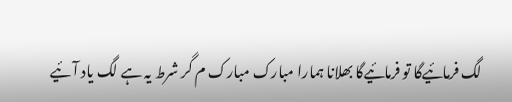لگ فرمائیےگا تو فرمائیےگا بھلانا ہمارا مبارک مبارک م گر شرط یہ ہے لگ یاد آئیے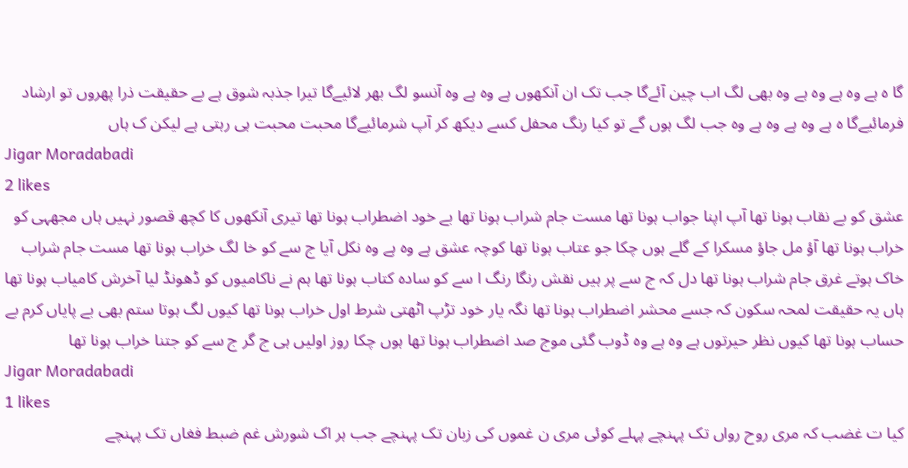گا ہ ہے وہ ہے وہ ہے وہ بھی لگ اب چین آئےگا جب تک ان آنکھوں ہے وہ ہے وہ آنسو لگ بھر لائیےگا تیرا جذبہ شوق ہے بے حقیقت ذرا پھروں تو ارشاد فرمائیےگا ہ ہے وہ ہے وہ ہے وہ جب لگ ہوں گے تو کیا رنگ محفل کسے دیکھ کر آپ شرمائیےگا محبت محبت ہی رہتی ہے لیکن ک ہاں
Jigar Moradabadi
2 likes
عشق کو بے نقاب ہونا تھا آپ اپنا جواب ہونا تھا مست جام شراب ہونا تھا بے خود اضطراب ہونا تھا تیری آنکھوں کا کچھ قصور نہیں ہاں مجھہی کو خراب ہونا تھا آؤ مل جاؤ مسکرا کے گلے ہوں چکا جو عتاب ہونا تھا کوچہ عشق ہے وہ ہے وہ نکل آیا ج سے کو خا لگ خراب ہونا تھا مست جام شراب خاک ہوتے غرق جام شراب ہونا تھا دل کہ ج سے پر ہیں نقش رنگا رنگ ا سے کو سادہ کتاب ہونا تھا ہم نے ناکامیوں کو ڈھونڈ لیا آخرش کامیاب ہونا تھا ہاں یہ حقیقت لمحہ سکون کہ جسے محشر اضطراب ہونا تھا نگہ یار خود تڑپ اٹھتی شرط اول خراب ہونا تھا کیوں لگ ہوتا ستم بھی بے پایاں کرم بے حساب ہونا تھا کیوں نظر حیرتوں ہے وہ ہے وہ ڈوب گئی موج صد اضطراب ہونا تھا ہوں چکا روز اولیں ہی ج گر ج سے کو جتنا خراب ہونا تھا
Jigar Moradabadi
1 likes
کیا ت غضب کہ مری روح رواں تک پہنچے پہلے کوئی مری ن غموں کی زبان تک پہنچے جب ہر اک شورش غم ضبط فغاں تک پہنچے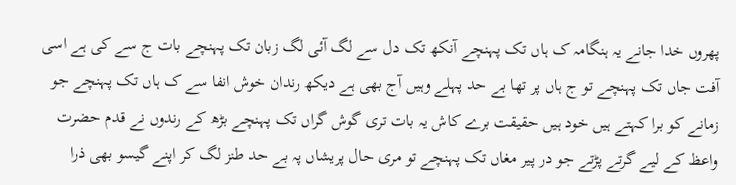پھروں خدا جانے یہ ہنگامہ ک ہاں تک پہنچے آنکھ تک دل سے لگ آئی لگ زبان تک پہنچے بات ج سے کی ہے اسی آفت جاں تک پہنچے تو ج ہاں پر تھا بے حد پہلے وہیں آج بھی ہے دیکھ رندان خوش انفا سے ک ہاں تک پہنچے جو زمانے کو برا کہتے ہیں خود ہیں حقیقت برے کاش یہ بات تری گوش گراں تک پہنچے بڑھ کے رندوں نے قدم حضرت واعظ کے لیے گرتے پڑتے جو در پیر مغاں تک پہنچے تو مری حال پریشاں پہ بے حد طنز لگ کر اپنے گیسو بھی ذرا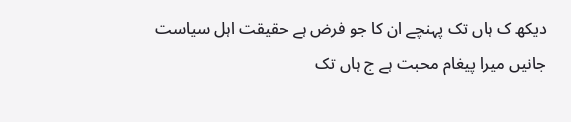دیکھ ک ہاں تک پہنچے ان کا جو فرض ہے حقیقت اہل سیاست جانیں میرا پیغام محبت ہے ج ہاں تک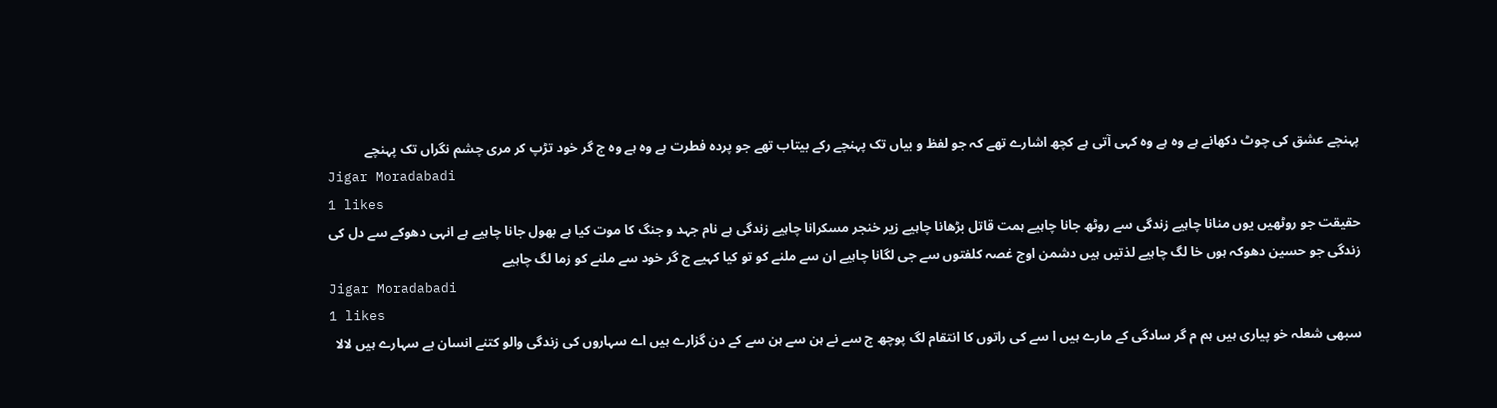پہنچے عشق کی چوٹ دکھانے ہے وہ ہے وہ کہی آتی ہے کچھ اشارے تھے کہ جو لفظ و بیاں تک پہنچے رکے بیتاب تھے جو پردہ فطرت ہے وہ ہے وہ ج گر خود تڑپ کر مری چشم نگراں تک پہنچے
Jigar Moradabadi
1 likes
حقیقت جو روٹھیں یوں منانا چاہیے زندگی سے روٹھ جانا چاہیے ہمت قاتل بڑھانا چاہیے زیر خنجر مسکرانا چاہیے زندگی ہے نام جہد و جنگ کا موت کیا ہے بھول جانا چاہیے ہے انہی دھوکے سے دل کی زندگی جو حسین دھوکہ ہوں خا لگ چاہیے لذتیں ہیں دشمن اوج غصہ کلفتوں سے جی لگانا چاہیے ان سے ملنے کو تو کیا کہیے ج گر خود سے ملنے کو زما لگ چاہیے
Jigar Moradabadi
1 likes
سبھی شعلہ خو پیاری ہیں ہم م گر سادگی کے مارے ہیں ا سے کی راتوں کا انتقام لگ پوچھ ج سے نے ہن سے ہن سے کے دن گزارے ہیں اے سہاروں کی زندگی والو کتنے انسان بے سہارے ہیں لالا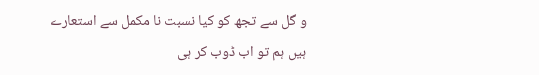و گل سے تجھ کو کیا نسبت نا مکمل سے استعارے ہیں ہم تو اب ڈوب کر ہی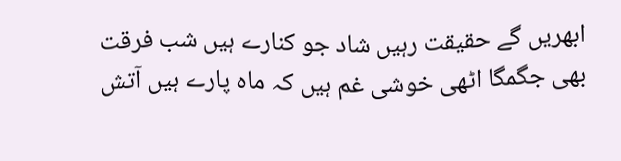ابھریں گے حقیقت رہیں شاد جو کنارے ہیں شب فرقت بھی جگمگا اٹھی خوشی غم ہیں کہ ماہ پارے ہیں آتش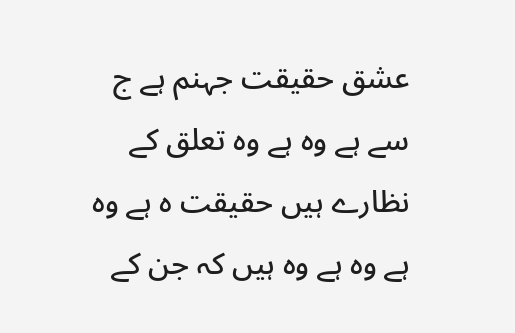عشق حقیقت جہنم ہے ج سے ہے وہ ہے وہ تعلق کے نظارے ہیں حقیقت ہ ہے وہ ہے وہ ہے وہ ہیں کہ جن کے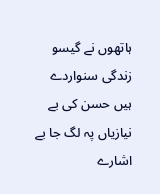ہاتھوں نے گیسو زندگی سنواردے ہیں حسن کی بے نیازیاں پہ لگ جا بے اشارے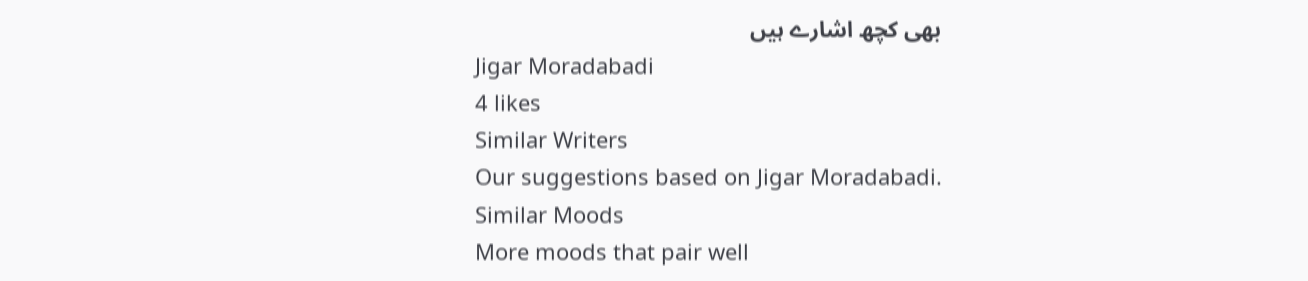بھی کچھ اشارے ہیں
Jigar Moradabadi
4 likes
Similar Writers
Our suggestions based on Jigar Moradabadi.
Similar Moods
More moods that pair well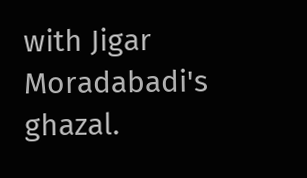with Jigar Moradabadi's ghazal.